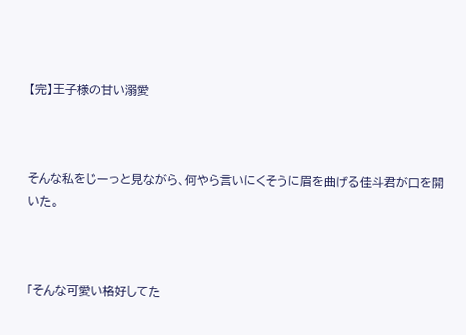【完】王子様の甘い溺愛



そんな私をじーっと見ながら、何やら言いにくそうに眉を曲げる佳斗君が口を開いた。



「そんな可愛い格好してた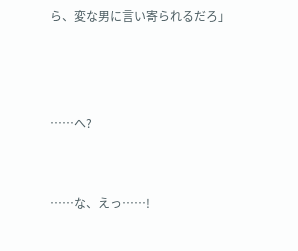ら、変な男に言い寄られるだろ」



……へ?


……な、えっ……!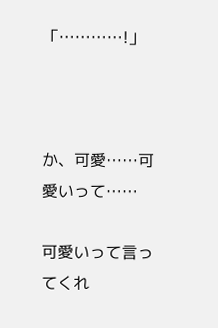「…………!」



か、可愛……可愛いって……

可愛いって言ってくれ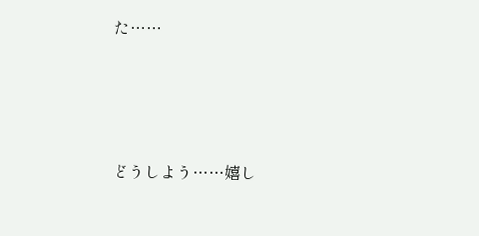た……




どうしよう……嬉し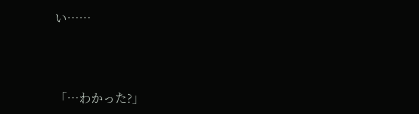い……



「…わかった?」